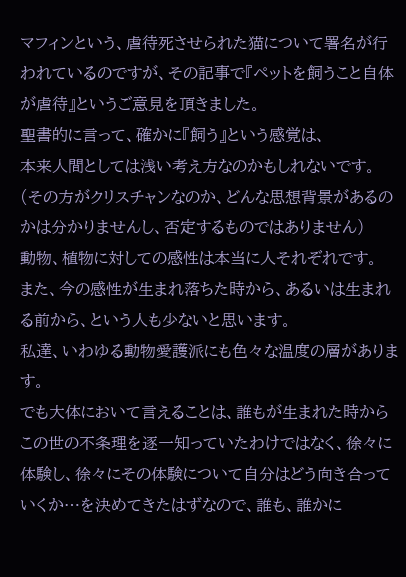マフィンという、虐待死させられた猫について署名が行われているのですが、その記事で『ペットを飼うこと自体が虐待』というご意見を頂きました。
聖書的に言って、確かに『飼う』という感覚は、
本来人間としては浅い考え方なのかもしれないです。
(その方がクリスチャンなのか、どんな思想背景があるのかは分かりませんし、否定するものではありません)
動物、植物に対しての感性は本当に人それぞれです。
また、今の感性が生まれ落ちた時から、あるいは生まれる前から、という人も少ないと思います。
私達、いわゆる動物愛護派にも色々な温度の層があります。
でも大体において言えることは、誰もが生まれた時からこの世の不条理を逐一知っていたわけではなく、徐々に体験し、徐々にその体験について自分はどう向き合っていくか…を決めてきたはずなので、誰も、誰かに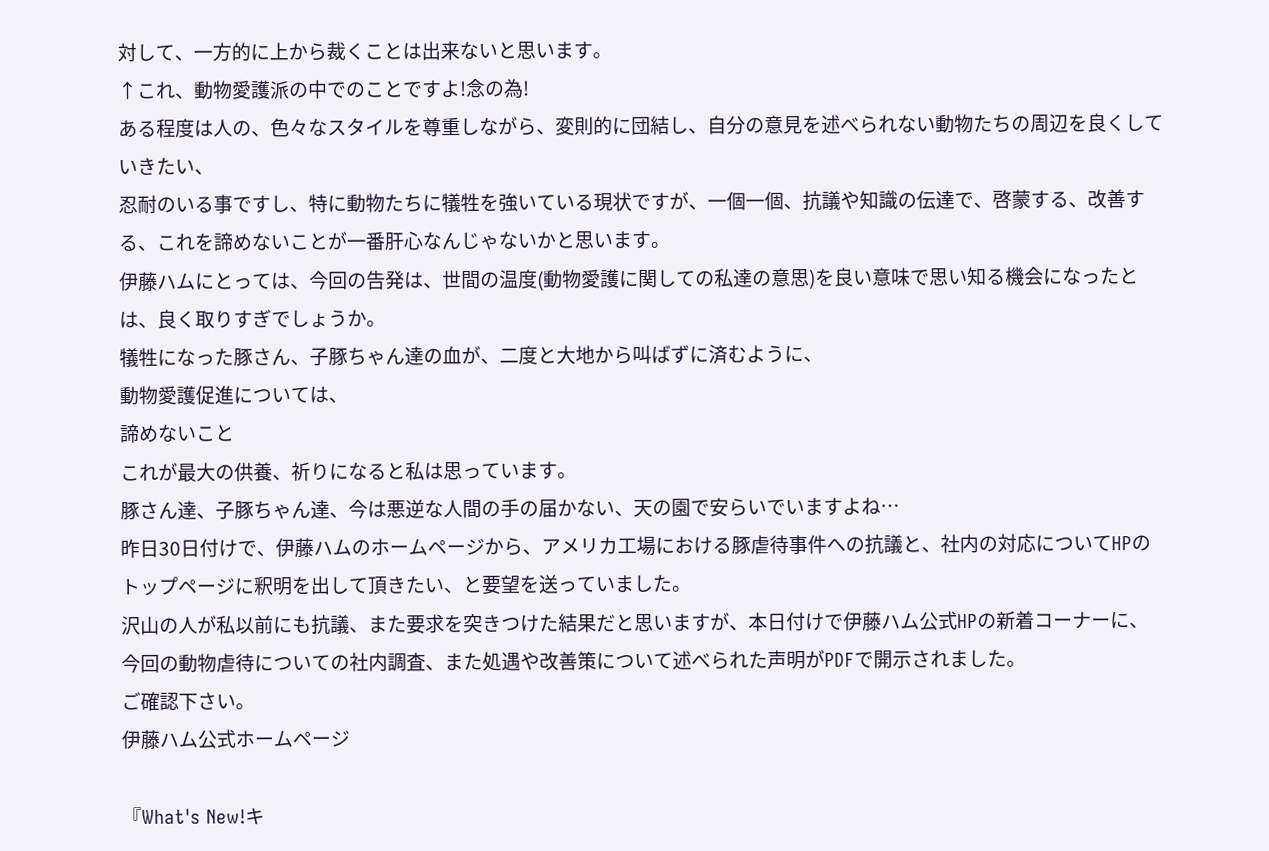対して、一方的に上から裁くことは出来ないと思います。
↑これ、動物愛護派の中でのことですよ!念の為!
ある程度は人の、色々なスタイルを尊重しながら、変則的に団結し、自分の意見を述べられない動物たちの周辺を良くしていきたい、
忍耐のいる事ですし、特に動物たちに犠牲を強いている現状ですが、一個一個、抗議や知識の伝達で、啓蒙する、改善する、これを諦めないことが一番肝心なんじゃないかと思います。
伊藤ハムにとっては、今回の告発は、世間の温度(動物愛護に関しての私達の意思)を良い意味で思い知る機会になったとは、良く取りすぎでしょうか。
犠牲になった豚さん、子豚ちゃん達の血が、二度と大地から叫ばずに済むように、
動物愛護促進については、
諦めないこと
これが最大の供養、祈りになると私は思っています。
豚さん達、子豚ちゃん達、今は悪逆な人間の手の届かない、天の園で安らいでいますよね…
昨日30日付けで、伊藤ハムのホームページから、アメリカ工場における豚虐待事件への抗議と、社内の対応についてHPのトップページに釈明を出して頂きたい、と要望を送っていました。
沢山の人が私以前にも抗議、また要求を突きつけた結果だと思いますが、本日付けで伊藤ハム公式HPの新着コーナーに、今回の動物虐待についての社内調査、また処遇や改善策について述べられた声明がPDFで開示されました。
ご確認下さい。
伊藤ハム公式ホームページ

『What's New!キ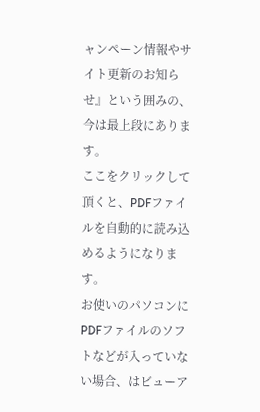ャンペーン情報やサイト更新のお知らせ』という囲みの、今は最上段にあります。
ここをクリックして頂くと、PDFファイルを自動的に読み込めるようになります。
お使いのパソコンにPDFファイルのソフトなどが入っていない場合、はビューア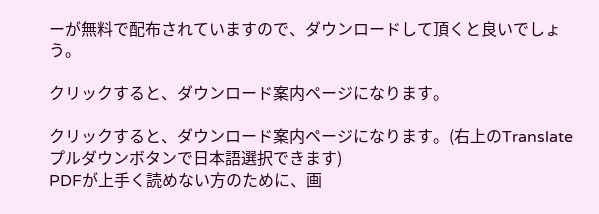ーが無料で配布されていますので、ダウンロードして頂くと良いでしょう。

クリックすると、ダウンロード案内ページになります。

クリックすると、ダウンロード案内ページになります。(右上のTranslateプルダウンボタンで日本語選択できます)
PDFが上手く読めない方のために、画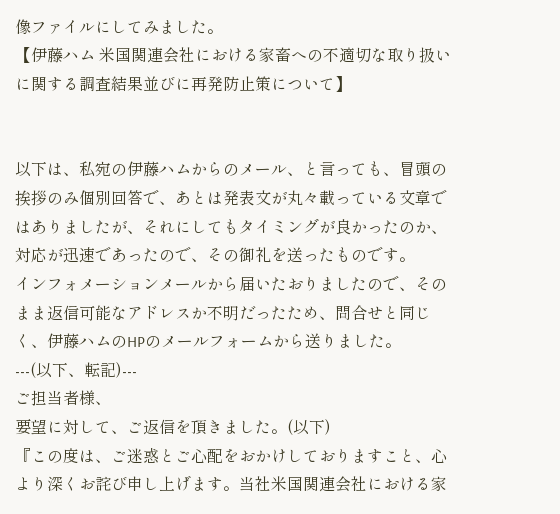像ファイルにしてみました。
【伊藤ハム 米国関連会社における家畜への不適切な取り扱いに関する調査結果並びに再発防止策について】


以下は、私宛の伊藤ハムからのメール、と言っても、冒頭の挨拶のみ個別回答で、あとは発表文が丸々載っている文章ではありましたが、それにしてもタイミングが良かったのか、対応が迅速であったので、その御礼を送ったものです。
インフォメーションメールから届いたおりましたので、そのまま返信可能なアドレスか不明だったため、問合せと同じく、伊藤ハムのHPのメールフォームから送りました。
---(以下、転記)---
ご担当者様、
要望に対して、ご返信を頂きました。(以下)
『この度は、ご迷惑とご心配をおかけしておりますこと、心より深くお詫び申し上げます。当社米国関連会社における家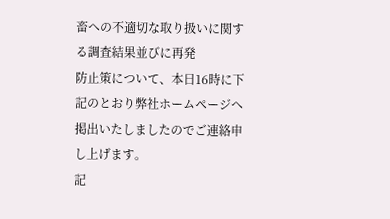畜への不適切な取り扱いに関する調査結果並びに再発
防止策について、本日16時に下記のとおり弊社ホームページへ掲出いたしましたのでご連絡申し上げます。
記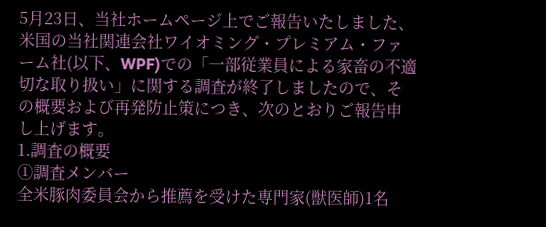5月23日、当社ホームページ上でご報告いたしました、米国の当社関連会社ワイオミング・プレミアム・ファーム社(以下、WPF)での「一部従業員による家畜の不適切な取り扱い」に関する調査が終了しましたので、その概要および再発防止策につき、次のとおりご報告申し上げます。
1.調査の概要
①調査メンバー
全米豚肉委員会から推薦を受けた専門家(獣医師)1名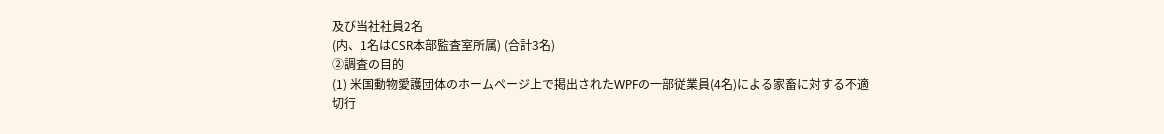及び当社社員2名
(内、1名はCSR本部監査室所属) (合計3名)
②調査の目的
(1) 米国動物愛護団体のホームページ上で掲出されたWPFの一部従業員(4名)による家畜に対する不適切行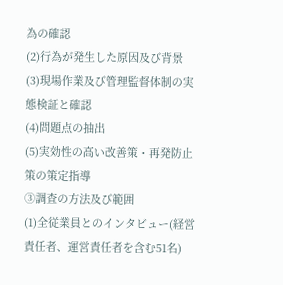為の確認
(2)行為が発生した原因及び背景
(3)現場作業及び管理監督体制の実態検証と確認
(4)問題点の抽出
(5)実効性の高い改善策・再発防止策の策定指導
③調査の方法及び範囲
(1)全従業員とのインタビュー(経営責任者、運営責任者を含む51名)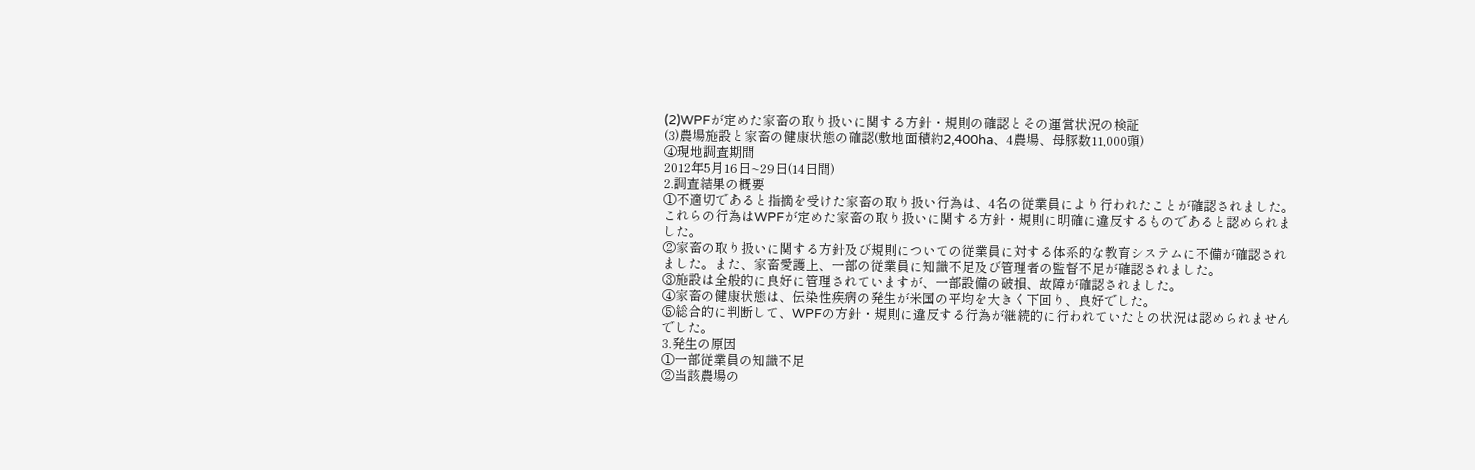(2)WPFが定めた家畜の取り扱いに関する方針・規則の確認とその運営状況の検証
(3)農場施設と家畜の健康状態の確認(敷地面積約2,400ha、4農場、母豚数11,000頭)
④現地調査期間
2012年5月16日~29日(14日間)
2.調査結果の概要
①不適切であると指摘を受けた家畜の取り扱い行為は、4名の従業員により行われたことが確認されました。これらの行為はWPFが定めた家畜の取り扱いに関する方針・規則に明確に違反するものであると認められました。
②家畜の取り扱いに関する方針及び規則についての従業員に対する体系的な教育システムに不備が確認されました。また、家畜愛護上、一部の従業員に知識不足及び管理者の監督不足が確認されました。
③施設は全般的に良好に管理されていますが、一部設備の破損、故障が確認されました。
④家畜の健康状態は、伝染性疾病の発生が米国の平均を大きく下回り、良好でした。
⑤総合的に判断して、WPFの方針・規則に違反する行為が継続的に行われていたとの状況は認められませんでした。
3.発生の原因
①一部従業員の知識不足
②当該農場の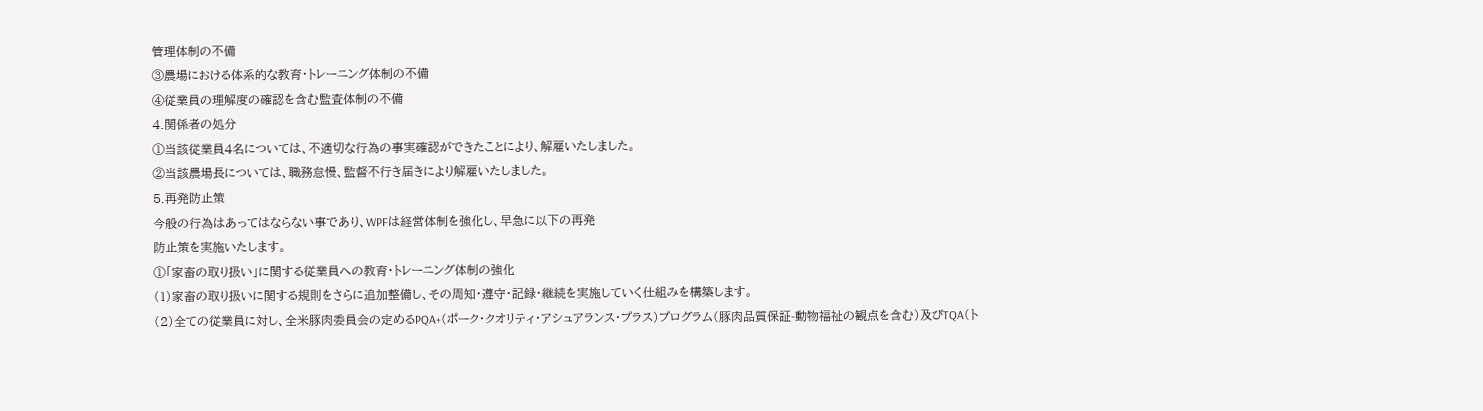管理体制の不備
③農場における体系的な教育・トレーニング体制の不備
④従業員の理解度の確認を含む監査体制の不備
4.関係者の処分
①当該従業員4名については、不適切な行為の事実確認ができたことにより、解雇いたしました。
②当該農場長については、職務怠慢、監督不行き届きにより解雇いたしました。
5.再発防止策
今般の行為はあってはならない事であり、WPFは経営体制を強化し、早急に以下の再発
防止策を実施いたします。
①「家畜の取り扱い」に関する従業員への教育・トレーニング体制の強化
(1)家畜の取り扱いに関する規則をさらに追加整備し、その周知・遵守・記録・継続を実施していく仕組みを構築します。
(2)全ての従業員に対し、全米豚肉委員会の定めるPQA+(ポーク・クオリティ・アシュアランス・プラス)プログラム(豚肉品質保証-動物福祉の観点を含む)及びTQA(ト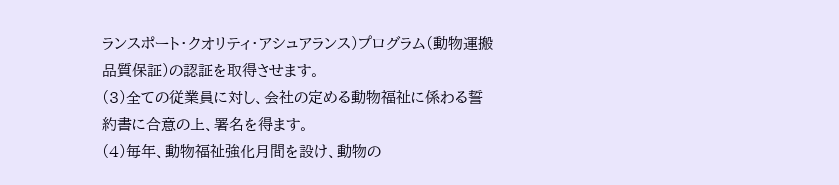ランスポート・クオリティ・アシュアランス)プログラム(動物運搬品質保証)の認証を取得させます。
(3)全ての従業員に対し、会社の定める動物福祉に係わる誓約書に合意の上、署名を得ます。
(4)毎年、動物福祉強化月間を設け、動物の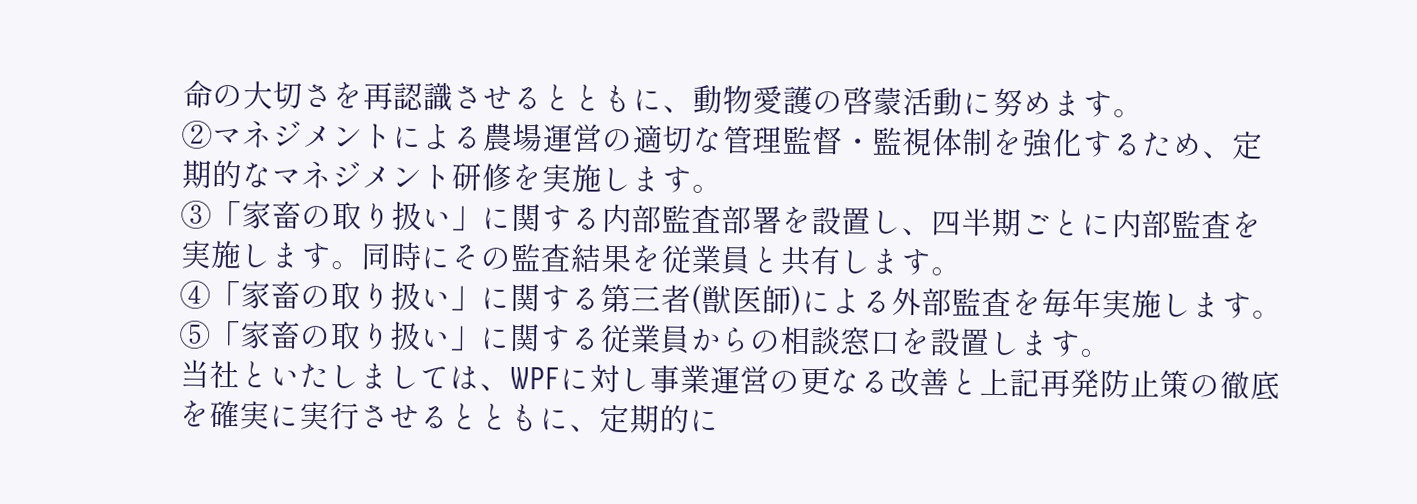命の大切さを再認識させるとともに、動物愛護の啓蒙活動に努めます。
②マネジメントによる農場運営の適切な管理監督・監視体制を強化するため、定期的なマネジメント研修を実施します。
③「家畜の取り扱い」に関する内部監査部署を設置し、四半期ごとに内部監査を実施します。同時にその監査結果を従業員と共有します。
④「家畜の取り扱い」に関する第三者(獣医師)による外部監査を毎年実施します。
⑤「家畜の取り扱い」に関する従業員からの相談窓口を設置します。
当社といたしましては、WPFに対し事業運営の更なる改善と上記再発防止策の徹底を確実に実行させるとともに、定期的に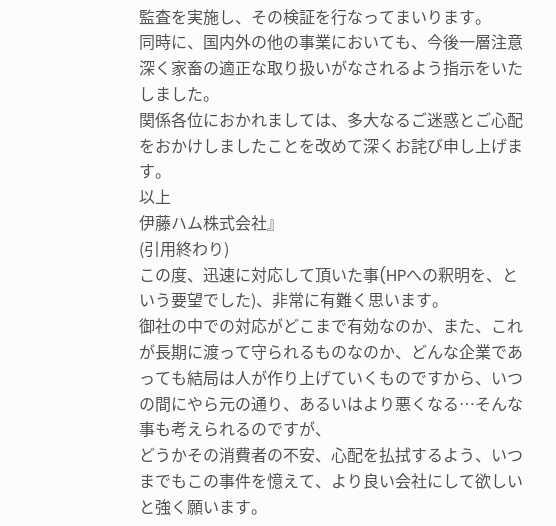監査を実施し、その検証を行なってまいります。
同時に、国内外の他の事業においても、今後一層注意深く家畜の適正な取り扱いがなされるよう指示をいたしました。
関係各位におかれましては、多大なるご迷惑とご心配をおかけしましたことを改めて深くお詫び申し上げます。
以上
伊藤ハム株式会社』
(引用終わり)
この度、迅速に対応して頂いた事(HPへの釈明を、という要望でした)、非常に有難く思います。
御社の中での対応がどこまで有効なのか、また、これが長期に渡って守られるものなのか、どんな企業であっても結局は人が作り上げていくものですから、いつの間にやら元の通り、あるいはより悪くなる…そんな事も考えられるのですが、
どうかその消費者の不安、心配を払拭するよう、いつまでもこの事件を憶えて、より良い会社にして欲しいと強く願います。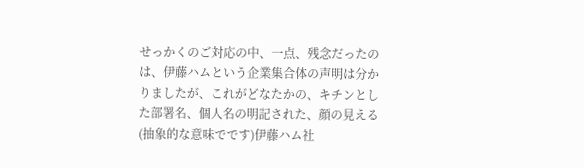せっかくのご対応の中、一点、残念だったのは、伊藤ハムという企業集合体の声明は分かりましたが、これがどなたかの、キチンとした部署名、個人名の明記された、顔の見える(抽象的な意味でです)伊藤ハム社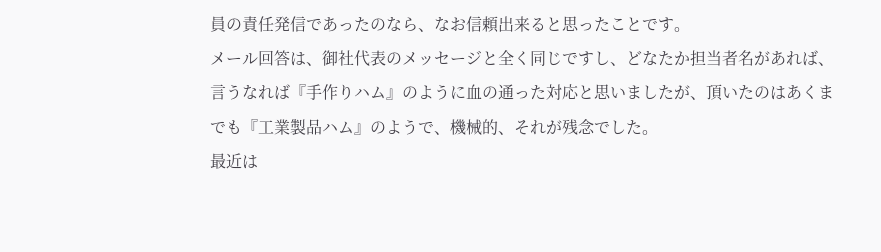員の責任発信であったのなら、なお信頼出来ると思ったことです。
メール回答は、御社代表のメッセージと全く同じですし、どなたか担当者名があれば、言うなれば『手作りハム』のように血の通った対応と思いましたが、頂いたのはあくまでも『工業製品ハム』のようで、機械的、それが残念でした。
最近は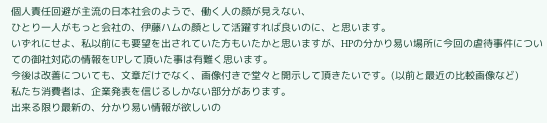個人責任回避が主流の日本社会のようで、働く人の顔が見えない、
ひとり一人がもっと会社の、伊藤ハムの顔として活躍すれば良いのに、と思います。
いずれにせよ、私以前にも要望を出されていた方もいたかと思いますが、HPの分かり易い場所に今回の虐待事件についての御社対応の情報をUPして頂いた事は有難く思います。
今後は改善についても、文章だけでなく、画像付きで堂々と開示して頂きたいです。(以前と最近の比較画像など)
私たち消費者は、企業発表を信じるしかない部分があります。
出来る限り最新の、分かり易い情報が欲しいの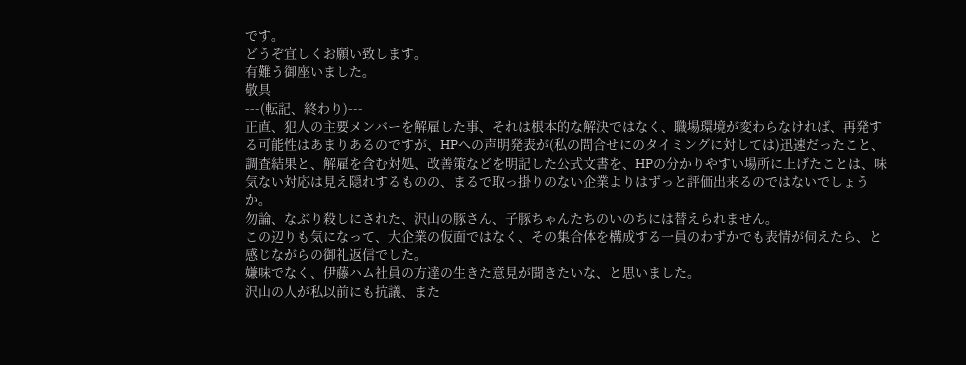です。
どうぞ宜しくお願い致します。
有難う御座いました。
敬具
---(転記、終わり)---
正直、犯人の主要メンバーを解雇した事、それは根本的な解決ではなく、職場環境が変わらなければ、再発する可能性はあまりあるのですが、HPへの声明発表が(私の問合せにのタイミングに対しては)迅速だったこと、調査結果と、解雇を含む対処、改善策などを明記した公式文書を、HPの分かりやすい場所に上げたことは、味気ない対応は見え隠れするものの、まるで取っ掛りのない企業よりはずっと評価出来るのではないでしょうか。
勿論、なぶり殺しにされた、沢山の豚さん、子豚ちゃんたちのいのちには替えられません。
この辺りも気になって、大企業の仮面ではなく、その集合体を構成する一員のわずかでも表情が伺えたら、と感じながらの御礼返信でした。
嫌味でなく、伊藤ハム社員の方達の生きた意見が聞きたいな、と思いました。
沢山の人が私以前にも抗議、また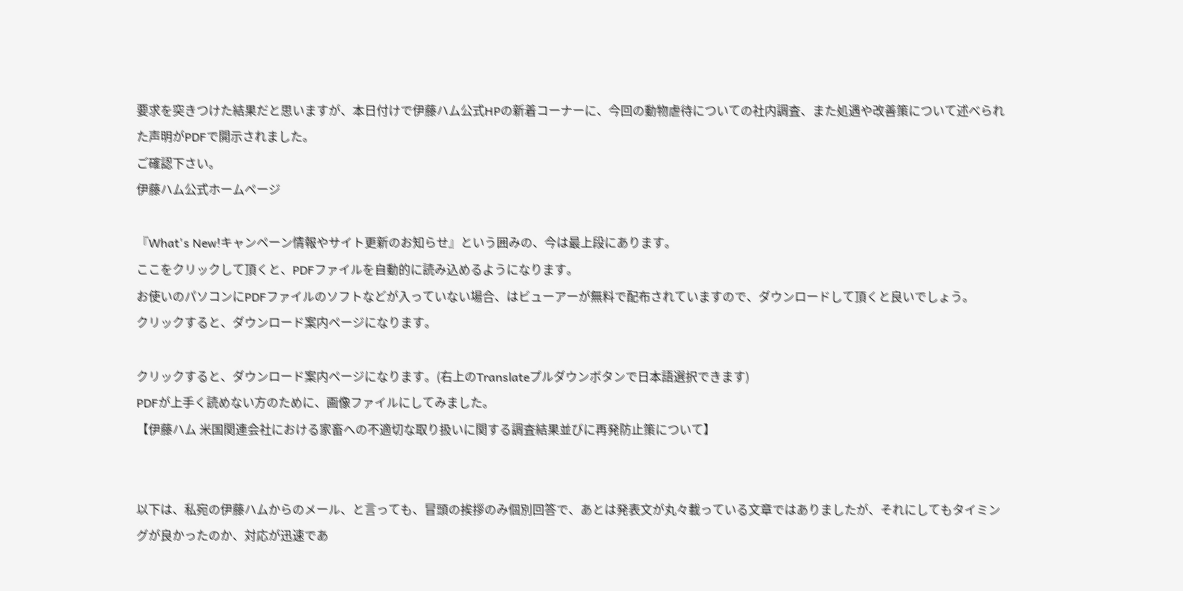要求を突きつけた結果だと思いますが、本日付けで伊藤ハム公式HPの新着コーナーに、今回の動物虐待についての社内調査、また処遇や改善策について述べられた声明がPDFで開示されました。
ご確認下さい。
伊藤ハム公式ホームページ

『What's New!キャンペーン情報やサイト更新のお知らせ』という囲みの、今は最上段にあります。
ここをクリックして頂くと、PDFファイルを自動的に読み込めるようになります。
お使いのパソコンにPDFファイルのソフトなどが入っていない場合、はビューアーが無料で配布されていますので、ダウンロードして頂くと良いでしょう。
クリックすると、ダウンロード案内ページになります。

クリックすると、ダウンロード案内ページになります。(右上のTranslateプルダウンボタンで日本語選択できます)
PDFが上手く読めない方のために、画像ファイルにしてみました。
【伊藤ハム 米国関連会社における家畜への不適切な取り扱いに関する調査結果並びに再発防止策について】


以下は、私宛の伊藤ハムからのメール、と言っても、冒頭の挨拶のみ個別回答で、あとは発表文が丸々載っている文章ではありましたが、それにしてもタイミングが良かったのか、対応が迅速であ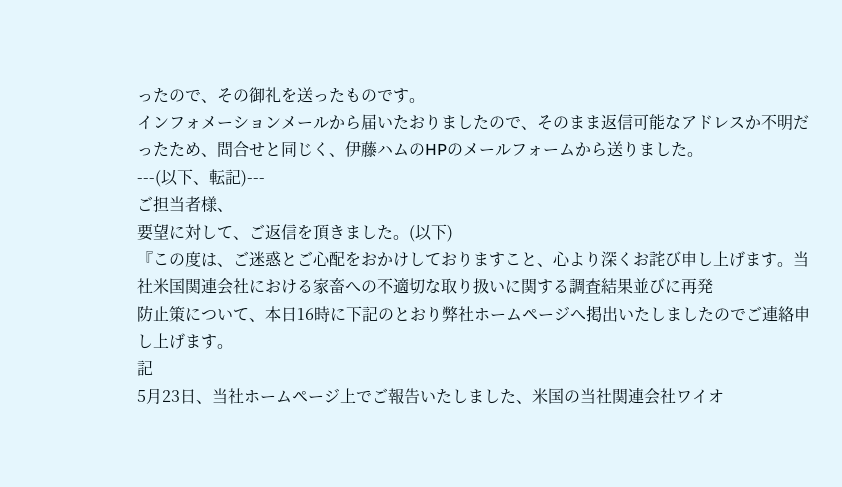ったので、その御礼を送ったものです。
インフォメーションメールから届いたおりましたので、そのまま返信可能なアドレスか不明だったため、問合せと同じく、伊藤ハムのHPのメールフォームから送りました。
---(以下、転記)---
ご担当者様、
要望に対して、ご返信を頂きました。(以下)
『この度は、ご迷惑とご心配をおかけしておりますこと、心より深くお詫び申し上げます。当社米国関連会社における家畜への不適切な取り扱いに関する調査結果並びに再発
防止策について、本日16時に下記のとおり弊社ホームページへ掲出いたしましたのでご連絡申し上げます。
記
5月23日、当社ホームページ上でご報告いたしました、米国の当社関連会社ワイオ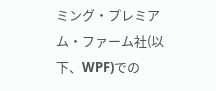ミング・プレミアム・ファーム社(以下、WPF)での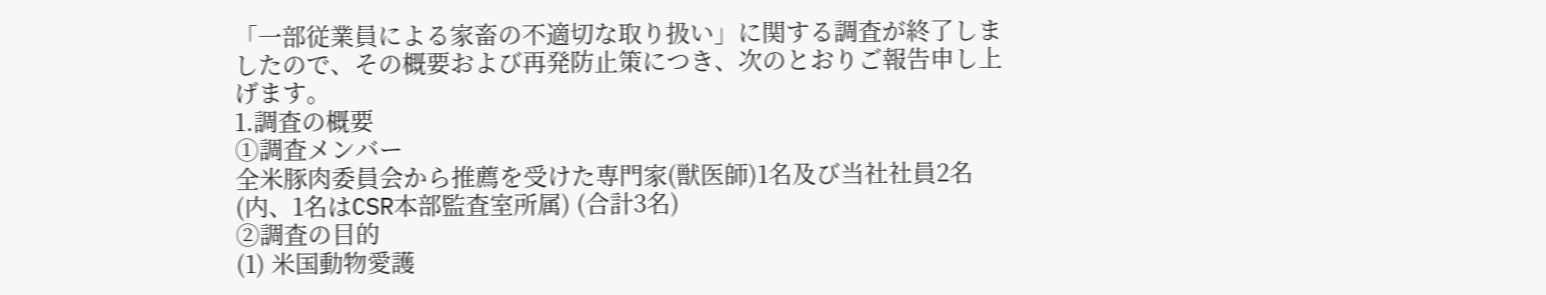「一部従業員による家畜の不適切な取り扱い」に関する調査が終了しましたので、その概要および再発防止策につき、次のとおりご報告申し上げます。
1.調査の概要
①調査メンバー
全米豚肉委員会から推薦を受けた専門家(獣医師)1名及び当社社員2名
(内、1名はCSR本部監査室所属) (合計3名)
②調査の目的
(1) 米国動物愛護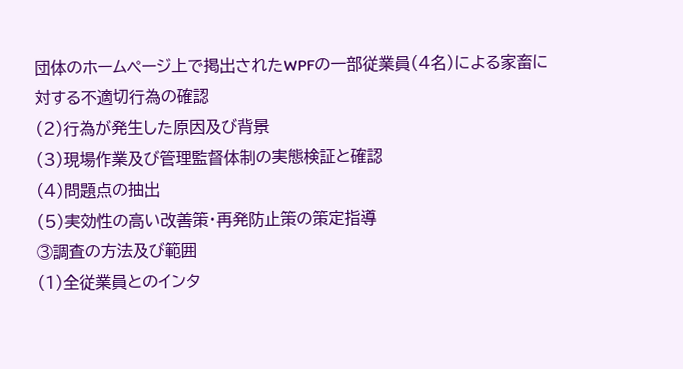団体のホームページ上で掲出されたWPFの一部従業員(4名)による家畜に対する不適切行為の確認
(2)行為が発生した原因及び背景
(3)現場作業及び管理監督体制の実態検証と確認
(4)問題点の抽出
(5)実効性の高い改善策・再発防止策の策定指導
③調査の方法及び範囲
(1)全従業員とのインタ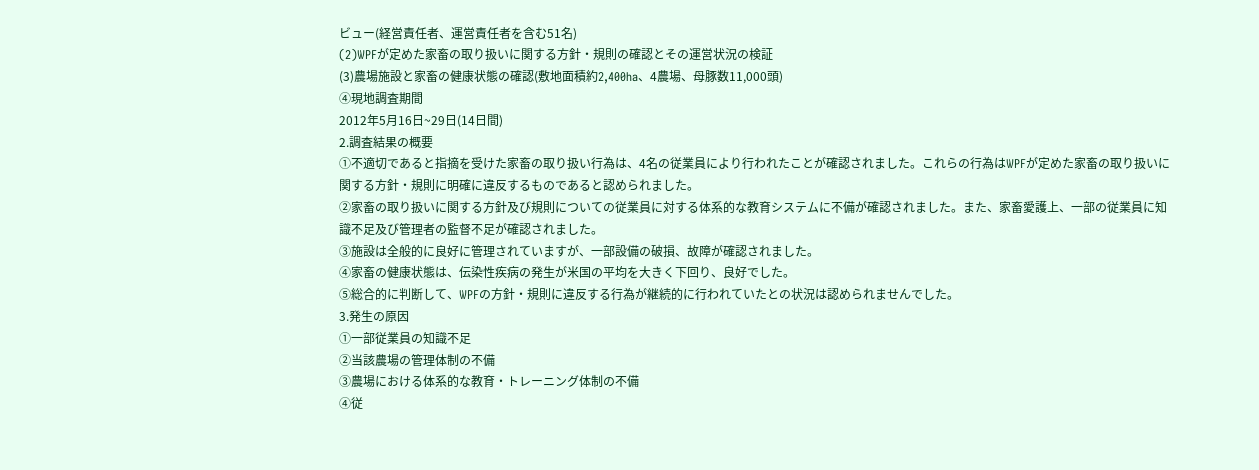ビュー(経営責任者、運営責任者を含む51名)
(2)WPFが定めた家畜の取り扱いに関する方針・規則の確認とその運営状況の検証
(3)農場施設と家畜の健康状態の確認(敷地面積約2,400ha、4農場、母豚数11,000頭)
④現地調査期間
2012年5月16日~29日(14日間)
2.調査結果の概要
①不適切であると指摘を受けた家畜の取り扱い行為は、4名の従業員により行われたことが確認されました。これらの行為はWPFが定めた家畜の取り扱いに関する方針・規則に明確に違反するものであると認められました。
②家畜の取り扱いに関する方針及び規則についての従業員に対する体系的な教育システムに不備が確認されました。また、家畜愛護上、一部の従業員に知識不足及び管理者の監督不足が確認されました。
③施設は全般的に良好に管理されていますが、一部設備の破損、故障が確認されました。
④家畜の健康状態は、伝染性疾病の発生が米国の平均を大きく下回り、良好でした。
⑤総合的に判断して、WPFの方針・規則に違反する行為が継続的に行われていたとの状況は認められませんでした。
3.発生の原因
①一部従業員の知識不足
②当該農場の管理体制の不備
③農場における体系的な教育・トレーニング体制の不備
④従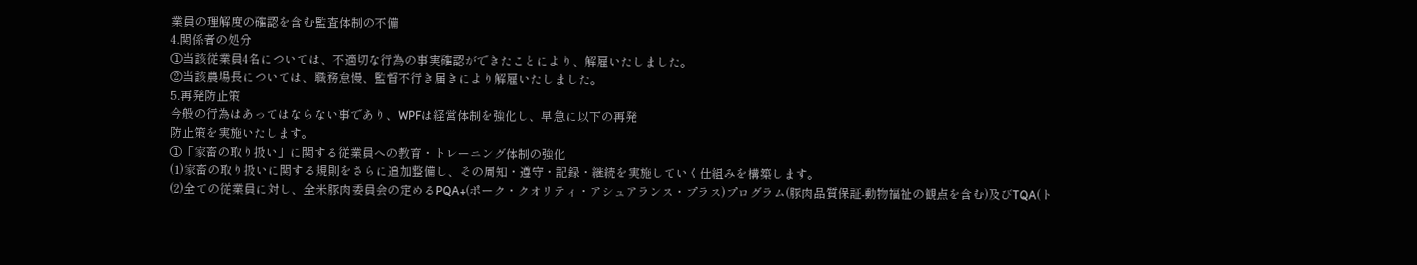業員の理解度の確認を含む監査体制の不備
4.関係者の処分
①当該従業員4名については、不適切な行為の事実確認ができたことにより、解雇いたしました。
②当該農場長については、職務怠慢、監督不行き届きにより解雇いたしました。
5.再発防止策
今般の行為はあってはならない事であり、WPFは経営体制を強化し、早急に以下の再発
防止策を実施いたします。
①「家畜の取り扱い」に関する従業員への教育・トレーニング体制の強化
(1)家畜の取り扱いに関する規則をさらに追加整備し、その周知・遵守・記録・継続を実施していく仕組みを構築します。
(2)全ての従業員に対し、全米豚肉委員会の定めるPQA+(ポーク・クオリティ・アシュアランス・プラス)プログラム(豚肉品質保証-動物福祉の観点を含む)及びTQA(ト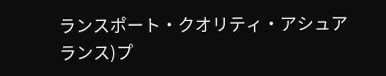ランスポート・クオリティ・アシュアランス)プ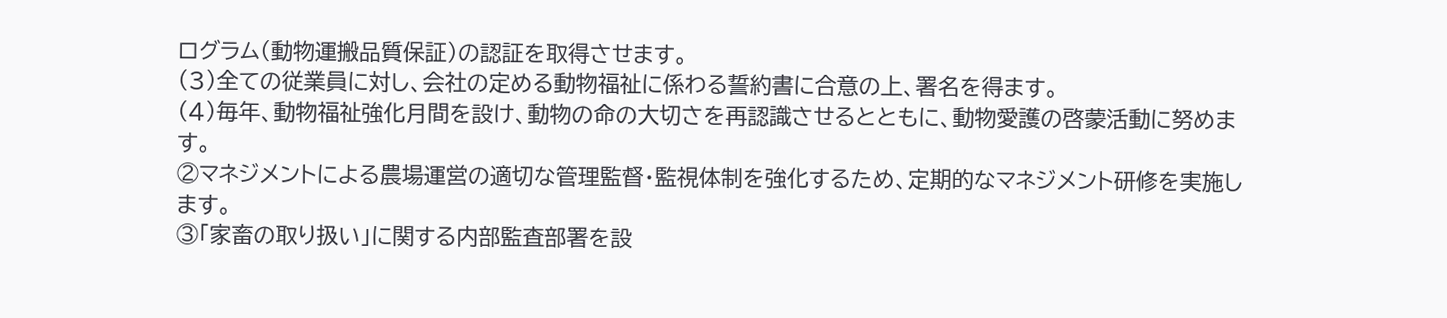ログラム(動物運搬品質保証)の認証を取得させます。
(3)全ての従業員に対し、会社の定める動物福祉に係わる誓約書に合意の上、署名を得ます。
(4)毎年、動物福祉強化月間を設け、動物の命の大切さを再認識させるとともに、動物愛護の啓蒙活動に努めます。
②マネジメントによる農場運営の適切な管理監督・監視体制を強化するため、定期的なマネジメント研修を実施します。
③「家畜の取り扱い」に関する内部監査部署を設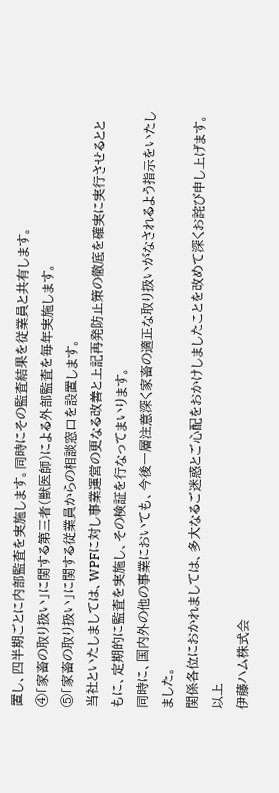置し、四半期ごとに内部監査を実施します。同時にその監査結果を従業員と共有します。
④「家畜の取り扱い」に関する第三者(獣医師)による外部監査を毎年実施します。
⑤「家畜の取り扱い」に関する従業員からの相談窓口を設置します。
当社といたしましては、WPFに対し事業運営の更なる改善と上記再発防止策の徹底を確実に実行させるとともに、定期的に監査を実施し、その検証を行なってまいります。
同時に、国内外の他の事業においても、今後一層注意深く家畜の適正な取り扱いがなされるよう指示をいたしました。
関係各位におかれましては、多大なるご迷惑とご心配をおかけしましたことを改めて深くお詫び申し上げます。
以上
伊藤ハム株式会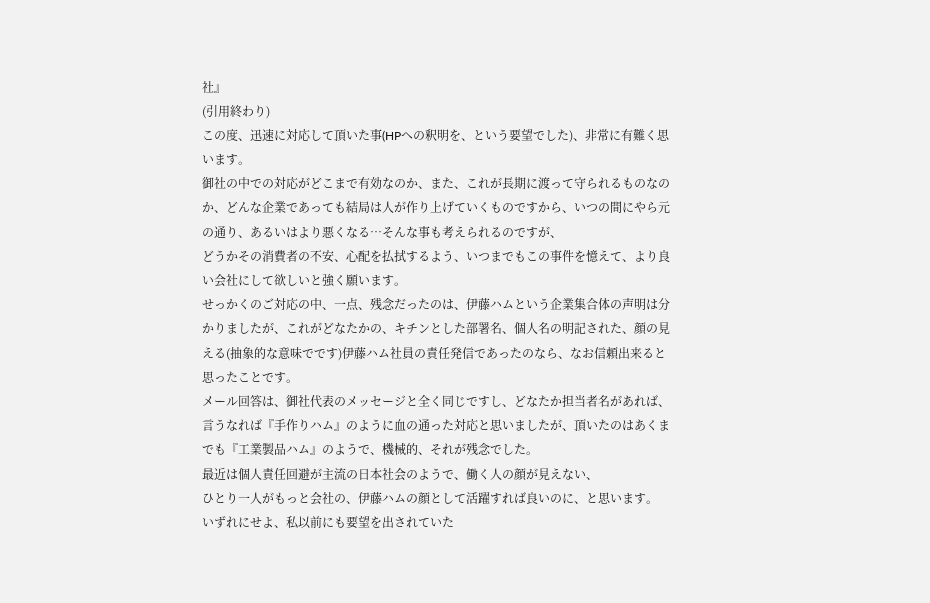社』
(引用終わり)
この度、迅速に対応して頂いた事(HPへの釈明を、という要望でした)、非常に有難く思います。
御社の中での対応がどこまで有効なのか、また、これが長期に渡って守られるものなのか、どんな企業であっても結局は人が作り上げていくものですから、いつの間にやら元の通り、あるいはより悪くなる…そんな事も考えられるのですが、
どうかその消費者の不安、心配を払拭するよう、いつまでもこの事件を憶えて、より良い会社にして欲しいと強く願います。
せっかくのご対応の中、一点、残念だったのは、伊藤ハムという企業集合体の声明は分かりましたが、これがどなたかの、キチンとした部署名、個人名の明記された、顔の見える(抽象的な意味でです)伊藤ハム社員の責任発信であったのなら、なお信頼出来ると思ったことです。
メール回答は、御社代表のメッセージと全く同じですし、どなたか担当者名があれば、言うなれば『手作りハム』のように血の通った対応と思いましたが、頂いたのはあくまでも『工業製品ハム』のようで、機械的、それが残念でした。
最近は個人責任回避が主流の日本社会のようで、働く人の顔が見えない、
ひとり一人がもっと会社の、伊藤ハムの顔として活躍すれば良いのに、と思います。
いずれにせよ、私以前にも要望を出されていた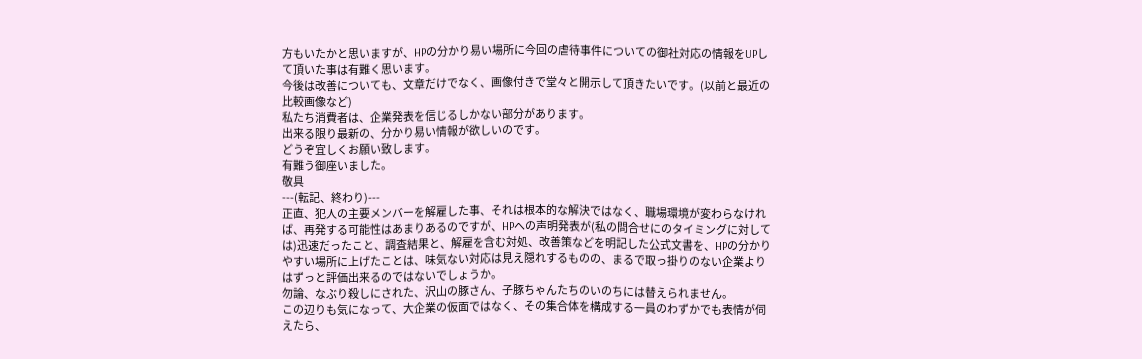方もいたかと思いますが、HPの分かり易い場所に今回の虐待事件についての御社対応の情報をUPして頂いた事は有難く思います。
今後は改善についても、文章だけでなく、画像付きで堂々と開示して頂きたいです。(以前と最近の比較画像など)
私たち消費者は、企業発表を信じるしかない部分があります。
出来る限り最新の、分かり易い情報が欲しいのです。
どうぞ宜しくお願い致します。
有難う御座いました。
敬具
---(転記、終わり)---
正直、犯人の主要メンバーを解雇した事、それは根本的な解決ではなく、職場環境が変わらなければ、再発する可能性はあまりあるのですが、HPへの声明発表が(私の問合せにのタイミングに対しては)迅速だったこと、調査結果と、解雇を含む対処、改善策などを明記した公式文書を、HPの分かりやすい場所に上げたことは、味気ない対応は見え隠れするものの、まるで取っ掛りのない企業よりはずっと評価出来るのではないでしょうか。
勿論、なぶり殺しにされた、沢山の豚さん、子豚ちゃんたちのいのちには替えられません。
この辺りも気になって、大企業の仮面ではなく、その集合体を構成する一員のわずかでも表情が伺えたら、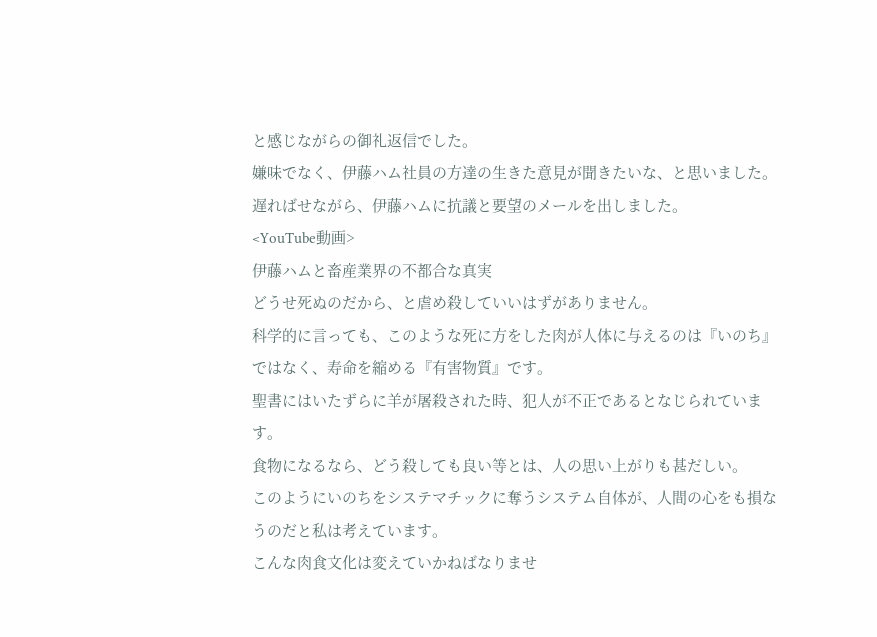と感じながらの御礼返信でした。
嫌味でなく、伊藤ハム社員の方達の生きた意見が聞きたいな、と思いました。
遅ればせながら、伊藤ハムに抗議と要望のメールを出しました。
<YouTube動画>
伊藤ハムと畜産業界の不都合な真実
どうせ死ぬのだから、と虐め殺していいはずがありません。
科学的に言っても、このような死に方をした肉が人体に与えるのは『いのち』ではなく、寿命を縮める『有害物質』です。
聖書にはいたずらに羊が屠殺された時、犯人が不正であるとなじられています。
食物になるなら、どう殺しても良い等とは、人の思い上がりも甚だしい。
このようにいのちをシステマチックに奪うシステム自体が、人間の心をも損なうのだと私は考えています。
こんな肉食文化は変えていかねばなりませ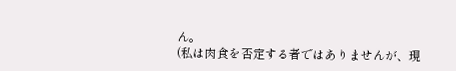ん。
(私は肉食を否定する者ではありませんが、現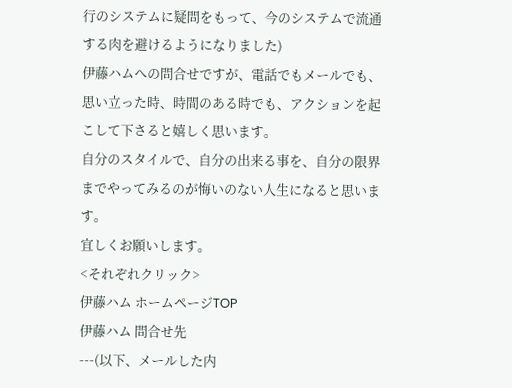行のシステムに疑問をもって、今のシステムで流通する肉を避けるようになりました)
伊藤ハムへの問合せですが、電話でもメールでも、思い立った時、時間のある時でも、アクションを起こして下さると嬉しく思います。
自分のスタイルで、自分の出来る事を、自分の限界までやってみるのが悔いのない人生になると思います。
宜しくお願いします。
<それぞれクリック>
伊藤ハム ホームページTOP
伊藤ハム 問合せ先
---(以下、メールした内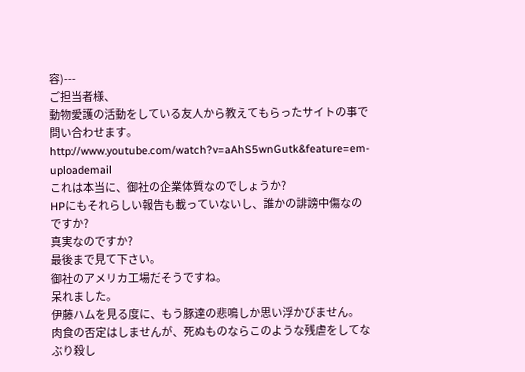容)---
ご担当者様、
動物愛護の活動をしている友人から教えてもらったサイトの事で問い合わせます。
http://www.youtube.com/watch?v=aAhS5wnGutk&feature=em-uploademail
これは本当に、御社の企業体質なのでしょうか?
HPにもそれらしい報告も載っていないし、誰かの誹謗中傷なのですか?
真実なのですか?
最後まで見て下さい。
御社のアメリカ工場だそうですね。
呆れました。
伊藤ハムを見る度に、もう豚達の悲鳴しか思い浮かびません。
肉食の否定はしませんが、死ぬものならこのような残虐をしてなぶり殺し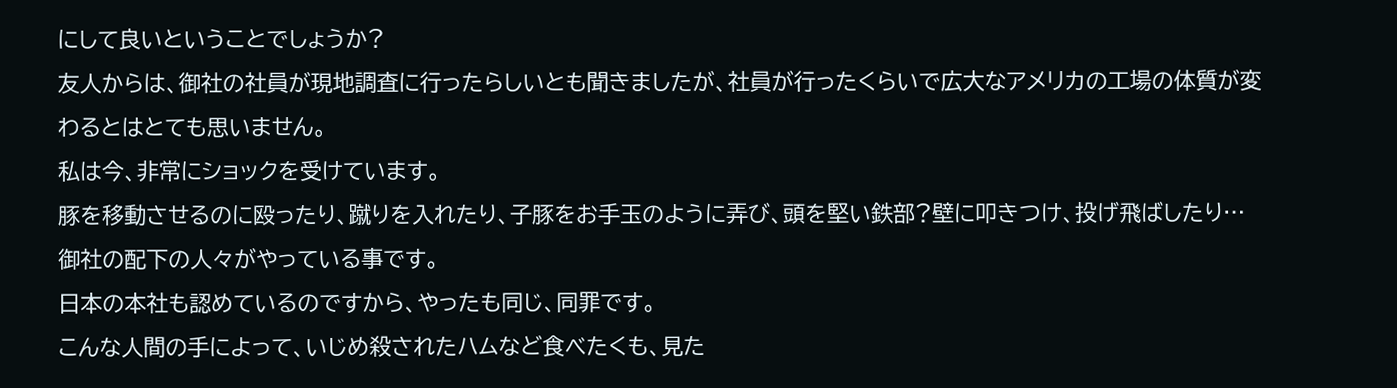にして良いということでしょうか?
友人からは、御社の社員が現地調査に行ったらしいとも聞きましたが、社員が行ったくらいで広大なアメリカの工場の体質が変わるとはとても思いません。
私は今、非常にショックを受けています。
豚を移動させるのに殴ったり、蹴りを入れたり、子豚をお手玉のように弄び、頭を堅い鉄部?壁に叩きつけ、投げ飛ばしたり…
御社の配下の人々がやっている事です。
日本の本社も認めているのですから、やったも同じ、同罪です。
こんな人間の手によって、いじめ殺されたハムなど食べたくも、見た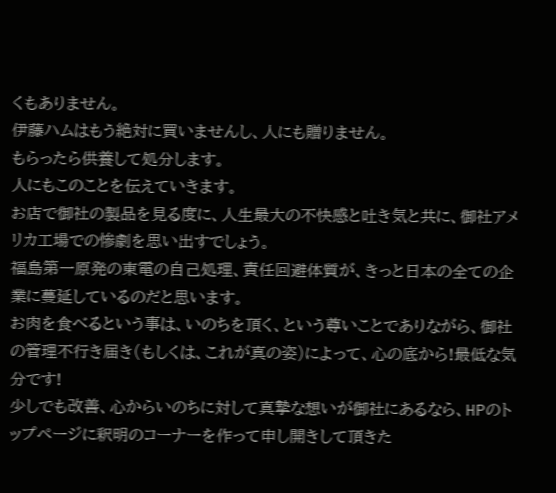くもありません。
伊藤ハムはもう絶対に買いませんし、人にも贈りません。
もらったら供養して処分します。
人にもこのことを伝えていきます。
お店で御社の製品を見る度に、人生最大の不快感と吐き気と共に、御社アメリカ工場での惨劇を思い出すでしょう。
福島第一原発の東電の自己処理、責任回避体質が、きっと日本の全ての企業に蔓延しているのだと思います。
お肉を食べるという事は、いのちを頂く、という尊いことでありながら、御社の管理不行き届き(もしくは、これが真の姿)によって、心の底から!最低な気分です!
少しでも改善、心からいのちに対して真摯な想いが御社にあるなら、HPのトップページに釈明のコーナーを作って申し開きして頂きた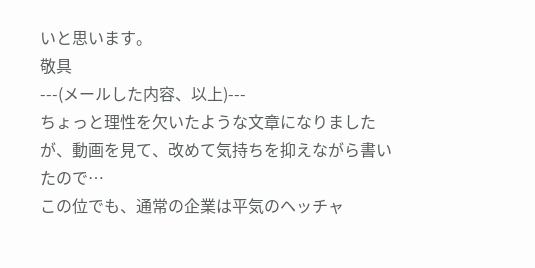いと思います。
敬具
---(メールした内容、以上)---
ちょっと理性を欠いたような文章になりましたが、動画を見て、改めて気持ちを抑えながら書いたので…
この位でも、通常の企業は平気のヘッチャ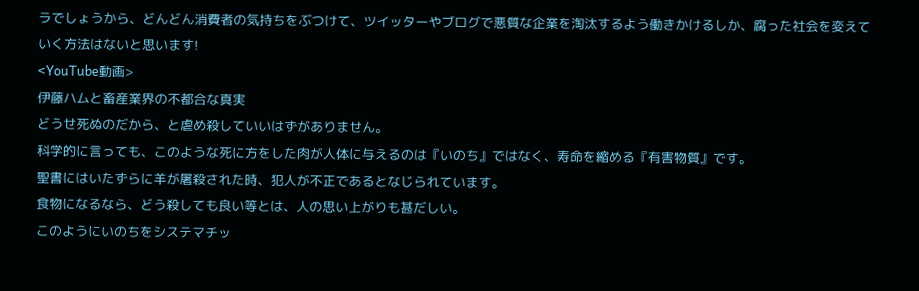ラでしょうから、どんどん消費者の気持ちをぶつけて、ツイッターやブログで悪質な企業を淘汰するよう働きかけるしか、腐った社会を変えていく方法はないと思います!
<YouTube動画>
伊藤ハムと畜産業界の不都合な真実
どうせ死ぬのだから、と虐め殺していいはずがありません。
科学的に言っても、このような死に方をした肉が人体に与えるのは『いのち』ではなく、寿命を縮める『有害物質』です。
聖書にはいたずらに羊が屠殺された時、犯人が不正であるとなじられています。
食物になるなら、どう殺しても良い等とは、人の思い上がりも甚だしい。
このようにいのちをシステマチッ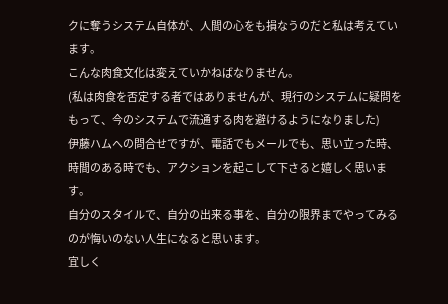クに奪うシステム自体が、人間の心をも損なうのだと私は考えています。
こんな肉食文化は変えていかねばなりません。
(私は肉食を否定する者ではありませんが、現行のシステムに疑問をもって、今のシステムで流通する肉を避けるようになりました)
伊藤ハムへの問合せですが、電話でもメールでも、思い立った時、時間のある時でも、アクションを起こして下さると嬉しく思います。
自分のスタイルで、自分の出来る事を、自分の限界までやってみるのが悔いのない人生になると思います。
宜しく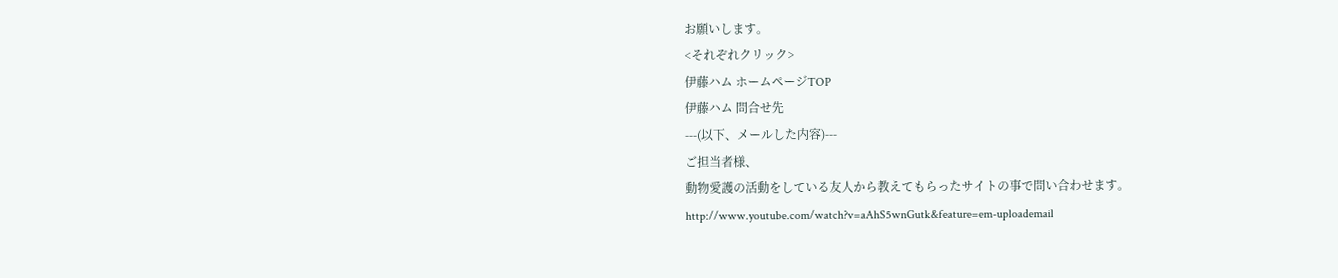お願いします。
<それぞれクリック>
伊藤ハム ホームページTOP
伊藤ハム 問合せ先
---(以下、メールした内容)---
ご担当者様、
動物愛護の活動をしている友人から教えてもらったサイトの事で問い合わせます。
http://www.youtube.com/watch?v=aAhS5wnGutk&feature=em-uploademail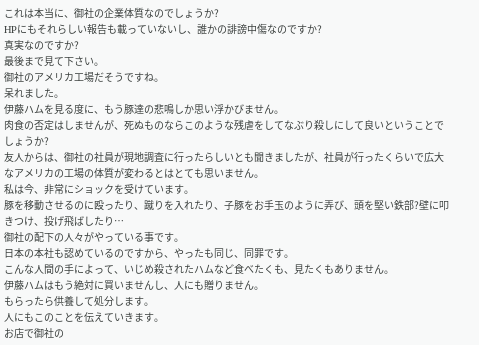これは本当に、御社の企業体質なのでしょうか?
HPにもそれらしい報告も載っていないし、誰かの誹謗中傷なのですか?
真実なのですか?
最後まで見て下さい。
御社のアメリカ工場だそうですね。
呆れました。
伊藤ハムを見る度に、もう豚達の悲鳴しか思い浮かびません。
肉食の否定はしませんが、死ぬものならこのような残虐をしてなぶり殺しにして良いということでしょうか?
友人からは、御社の社員が現地調査に行ったらしいとも聞きましたが、社員が行ったくらいで広大なアメリカの工場の体質が変わるとはとても思いません。
私は今、非常にショックを受けています。
豚を移動させるのに殴ったり、蹴りを入れたり、子豚をお手玉のように弄び、頭を堅い鉄部?壁に叩きつけ、投げ飛ばしたり…
御社の配下の人々がやっている事です。
日本の本社も認めているのですから、やったも同じ、同罪です。
こんな人間の手によって、いじめ殺されたハムなど食べたくも、見たくもありません。
伊藤ハムはもう絶対に買いませんし、人にも贈りません。
もらったら供養して処分します。
人にもこのことを伝えていきます。
お店で御社の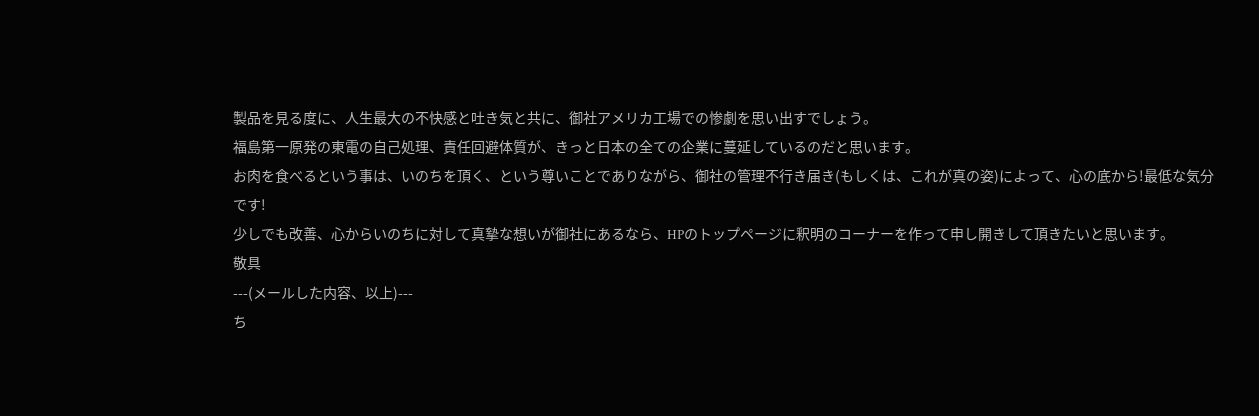製品を見る度に、人生最大の不快感と吐き気と共に、御社アメリカ工場での惨劇を思い出すでしょう。
福島第一原発の東電の自己処理、責任回避体質が、きっと日本の全ての企業に蔓延しているのだと思います。
お肉を食べるという事は、いのちを頂く、という尊いことでありながら、御社の管理不行き届き(もしくは、これが真の姿)によって、心の底から!最低な気分です!
少しでも改善、心からいのちに対して真摯な想いが御社にあるなら、HPのトップページに釈明のコーナーを作って申し開きして頂きたいと思います。
敬具
---(メールした内容、以上)---
ち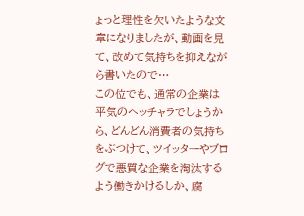ょっと理性を欠いたような文章になりましたが、動画を見て、改めて気持ちを抑えながら書いたので…
この位でも、通常の企業は平気のヘッチャラでしょうから、どんどん消費者の気持ちをぶつけて、ツイッターやブログで悪質な企業を淘汰するよう働きかけるしか、腐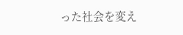った社会を変え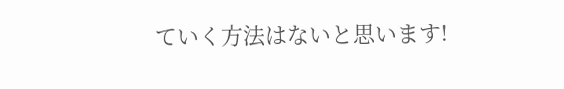ていく方法はないと思います!